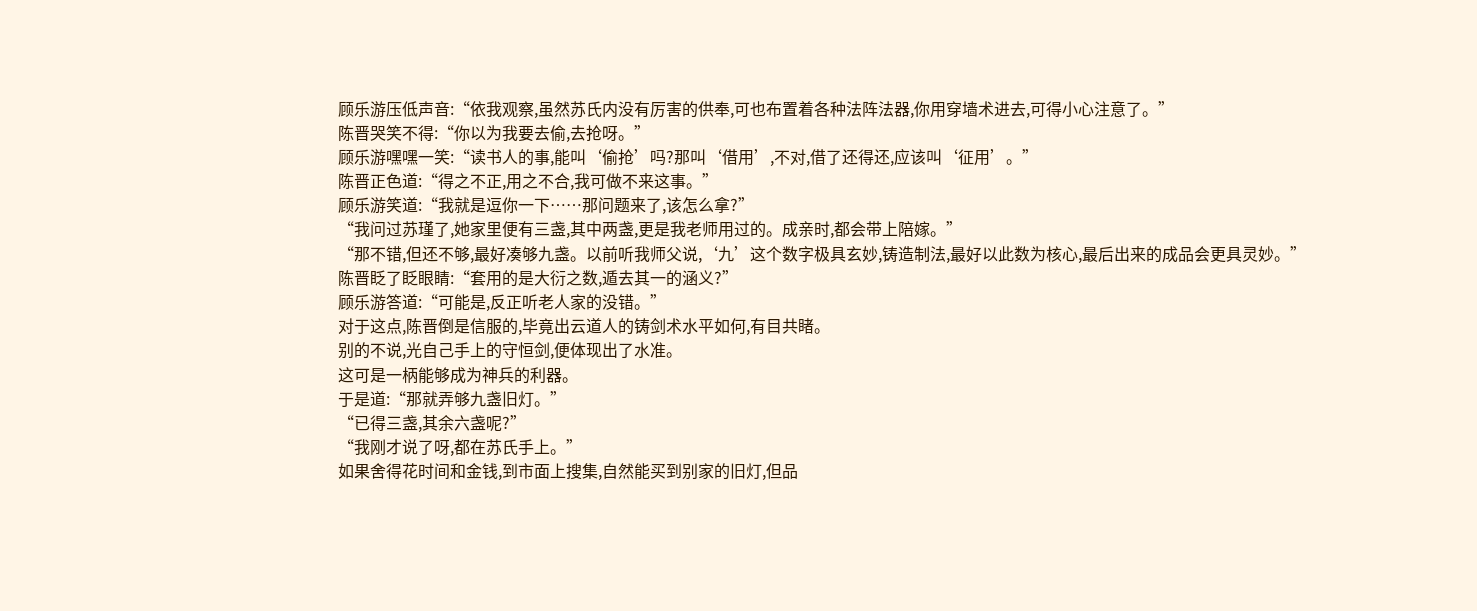顾乐游压低声音:“依我观察,虽然苏氏内没有厉害的供奉,可也布置着各种法阵法器,你用穿墙术进去,可得小心注意了。”
陈晋哭笑不得:“你以为我要去偷,去抢呀。”
顾乐游嘿嘿一笑:“读书人的事,能叫‘偷抢’吗?那叫‘借用’,不对,借了还得还,应该叫‘征用’。”
陈晋正色道:“得之不正,用之不合,我可做不来这事。”
顾乐游笑道:“我就是逗你一下……那问题来了,该怎么拿?”
“我问过苏瑾了,她家里便有三盏,其中两盏,更是我老师用过的。成亲时,都会带上陪嫁。”
“那不错,但还不够,最好凑够九盏。以前听我师父说,‘九’这个数字极具玄妙,铸造制法,最好以此数为核心,最后出来的成品会更具灵妙。”
陈晋眨了眨眼睛:“套用的是大衍之数,遁去其一的涵义?”
顾乐游答道:“可能是,反正听老人家的没错。”
对于这点,陈晋倒是信服的,毕竟出云道人的铸剑术水平如何,有目共睹。
别的不说,光自己手上的守恒剑,便体现出了水准。
这可是一柄能够成为神兵的利器。
于是道:“那就弄够九盏旧灯。”
“已得三盏,其余六盏呢?”
“我刚才说了呀,都在苏氏手上。”
如果舍得花时间和金钱,到市面上搜集,自然能买到别家的旧灯,但品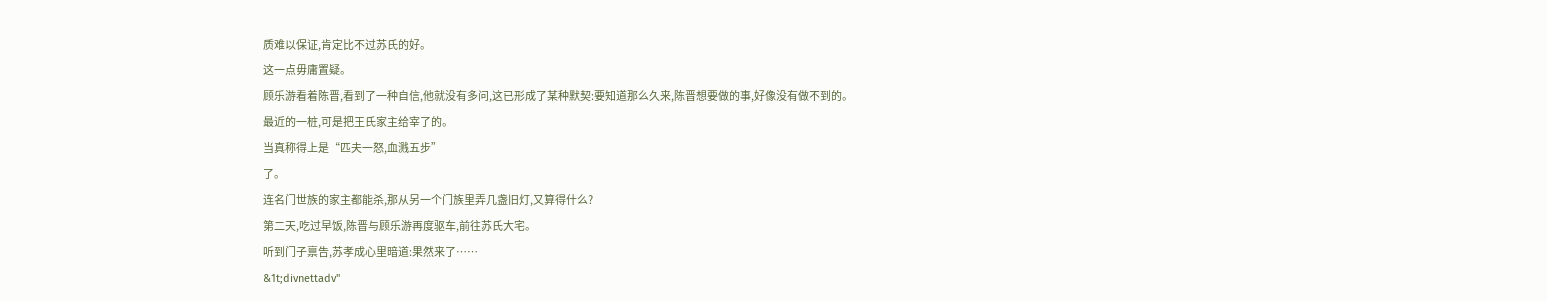质难以保证,肯定比不过苏氏的好。
这一点毋庸置疑。
顾乐游看着陈晋,看到了一种自信,他就没有多问,这已形成了某种默契:要知道那么久来,陈晋想要做的事,好像没有做不到的。
最近的一桩,可是把王氏家主给宰了的。
当真称得上是“匹夫一怒,血溅五步”
了。
连名门世族的家主都能杀,那从另一个门族里弄几盏旧灯,又算得什么?
第二天,吃过早饭,陈晋与顾乐游再度驱车,前往苏氏大宅。
听到门子禀告,苏孝成心里暗道:果然来了……
&1t;divnettadv"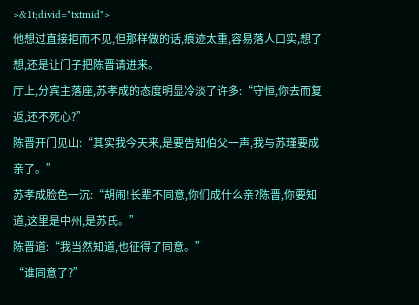>&1t;divid="txtmid">
他想过直接拒而不见,但那样做的话,痕迹太重,容易落人口实,想了想,还是让门子把陈晋请进来。
厅上,分宾主落座,苏孝成的态度明显冷淡了许多:“守恒,你去而复返,还不死心?”
陈晋开门见山:“其实我今天来,是要告知伯父一声,我与苏瑾要成亲了。”
苏孝成脸色一沉:“胡闹!长辈不同意,你们成什么亲?陈晋,你要知道,这里是中州,是苏氏。”
陈晋道:“我当然知道,也征得了同意。”
“谁同意了?”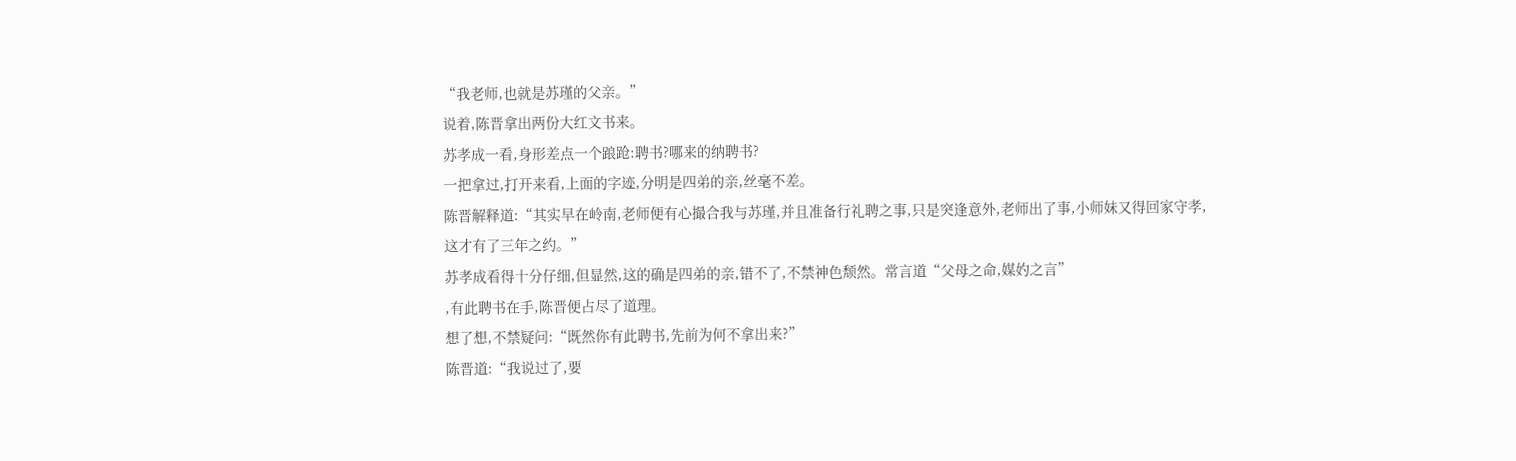“我老师,也就是苏瑾的父亲。”
说着,陈晋拿出两份大红文书来。
苏孝成一看,身形差点一个踉跄:聘书?哪来的纳聘书?
一把拿过,打开来看,上面的字迹,分明是四弟的亲,丝毫不差。
陈晋解释道:“其实早在岭南,老师便有心撮合我与苏瑾,并且准备行礼聘之事,只是突逢意外,老师出了事,小师妹又得回家守孝,这才有了三年之约。”
苏孝成看得十分仔细,但显然,这的确是四弟的亲,错不了,不禁神色颓然。常言道“父母之命,媒妁之言”
,有此聘书在手,陈晋便占尽了道理。
想了想,不禁疑问:“既然你有此聘书,先前为何不拿出来?”
陈晋道:“我说过了,要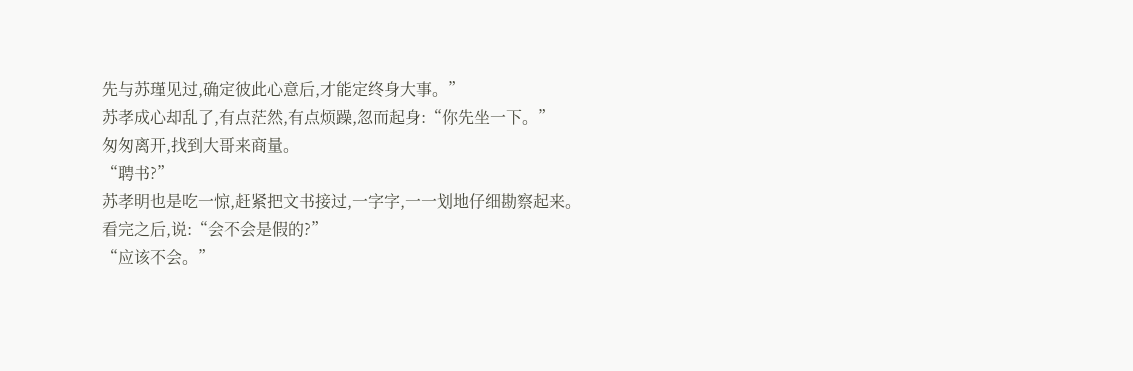先与苏瑾见过,确定彼此心意后,才能定终身大事。”
苏孝成心却乱了,有点茫然,有点烦躁,忽而起身:“你先坐一下。”
匆匆离开,找到大哥来商量。
“聘书?”
苏孝明也是吃一惊,赶紧把文书接过,一字字,一一划地仔细勘察起来。
看完之后,说:“会不会是假的?”
“应该不会。”